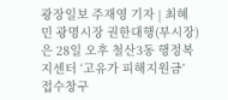광장일보 주재영 기자 | 최혜민 광명시장 권한대행(부시장)은 28일 오후 철산3동 행정복지센터 ‘고유가 피해지원금’ 접수창구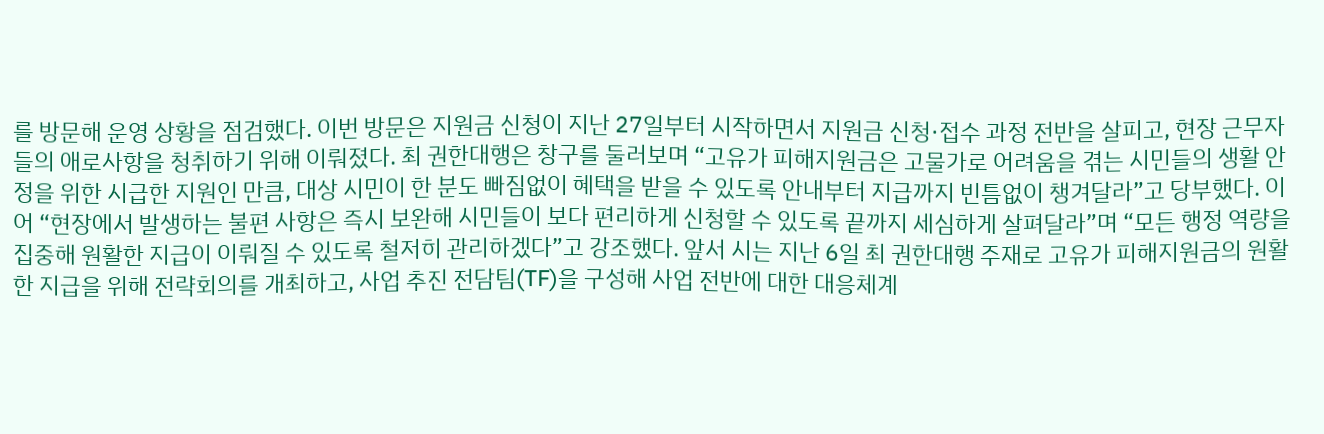를 방문해 운영 상황을 점검했다. 이번 방문은 지원금 신청이 지난 27일부터 시작하면서 지원금 신청·접수 과정 전반을 살피고, 현장 근무자들의 애로사항을 청취하기 위해 이뤄졌다. 최 권한대행은 창구를 둘러보며 “고유가 피해지원금은 고물가로 어려움을 겪는 시민들의 생활 안정을 위한 시급한 지원인 만큼, 대상 시민이 한 분도 빠짐없이 혜택을 받을 수 있도록 안내부터 지급까지 빈틈없이 챙겨달라”고 당부했다. 이어 “현장에서 발생하는 불편 사항은 즉시 보완해 시민들이 보다 편리하게 신청할 수 있도록 끝까지 세심하게 살펴달라”며 “모든 행정 역량을 집중해 원활한 지급이 이뤄질 수 있도록 철저히 관리하겠다”고 강조했다. 앞서 시는 지난 6일 최 권한대행 주재로 고유가 피해지원금의 원활한 지급을 위해 전략회의를 개최하고, 사업 추진 전담팀(TF)을 구성해 사업 전반에 대한 대응체계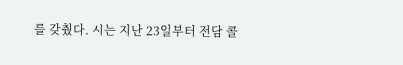를 갖췄다. 시는 지난 23일부터 전담 콜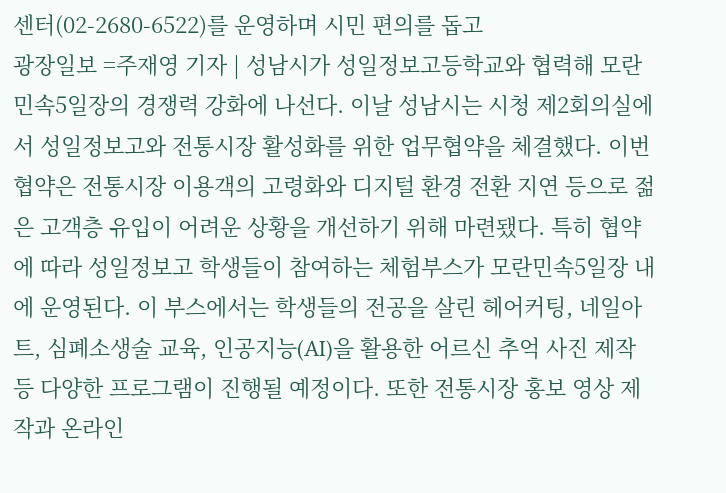센터(02-2680-6522)를 운영하며 시민 편의를 돕고
광장일보 =주재영 기자 | 성남시가 성일정보고등학교와 협력해 모란민속5일장의 경쟁력 강화에 나선다. 이날 성남시는 시청 제2회의실에서 성일정보고와 전통시장 활성화를 위한 업무협약을 체결했다. 이번 협약은 전통시장 이용객의 고령화와 디지털 환경 전환 지연 등으로 젊은 고객층 유입이 어려운 상황을 개선하기 위해 마련됐다. 특히 협약에 따라 성일정보고 학생들이 참여하는 체험부스가 모란민속5일장 내에 운영된다. 이 부스에서는 학생들의 전공을 살린 헤어커팅, 네일아트, 심폐소생술 교육, 인공지능(AI)을 활용한 어르신 추억 사진 제작 등 다양한 프로그램이 진행될 예정이다. 또한 전통시장 홍보 영상 제작과 온라인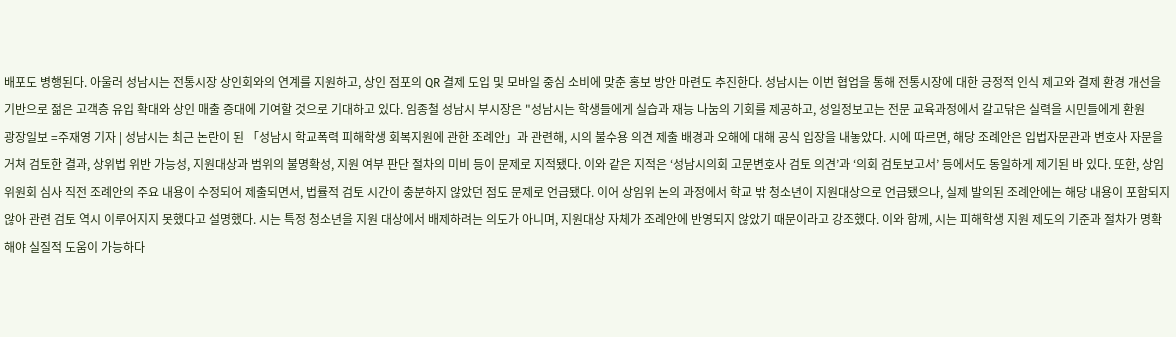배포도 병행된다. 아울러 성남시는 전통시장 상인회와의 연계를 지원하고, 상인 점포의 QR 결제 도입 및 모바일 중심 소비에 맞춘 홍보 방안 마련도 추진한다. 성남시는 이번 협업을 통해 전통시장에 대한 긍정적 인식 제고와 결제 환경 개선을 기반으로 젊은 고객층 유입 확대와 상인 매출 증대에 기여할 것으로 기대하고 있다. 임종철 성남시 부시장은 "성남시는 학생들에게 실습과 재능 나눔의 기회를 제공하고, 성일정보고는 전문 교육과정에서 갈고닦은 실력을 시민들에게 환원
광장일보 =주재영 기자 | 성남시는 최근 논란이 된 「성남시 학교폭력 피해학생 회복지원에 관한 조례안」과 관련해, 시의 불수용 의견 제출 배경과 오해에 대해 공식 입장을 내놓았다. 시에 따르면, 해당 조례안은 입법자문관과 변호사 자문을 거쳐 검토한 결과, 상위법 위반 가능성, 지원대상과 범위의 불명확성, 지원 여부 판단 절차의 미비 등이 문제로 지적됐다. 이와 같은 지적은 ‘성남시의회 고문변호사 검토 의견’과 ‘의회 검토보고서’ 등에서도 동일하게 제기된 바 있다. 또한, 상임위원회 심사 직전 조례안의 주요 내용이 수정되어 제출되면서, 법률적 검토 시간이 충분하지 않았던 점도 문제로 언급됐다. 이어 상임위 논의 과정에서 학교 밖 청소년이 지원대상으로 언급됐으나, 실제 발의된 조례안에는 해당 내용이 포함되지 않아 관련 검토 역시 이루어지지 못했다고 설명했다. 시는 특정 청소년을 지원 대상에서 배제하려는 의도가 아니며, 지원대상 자체가 조례안에 반영되지 않았기 때문이라고 강조했다. 이와 함께, 시는 피해학생 지원 제도의 기준과 절차가 명확해야 실질적 도움이 가능하다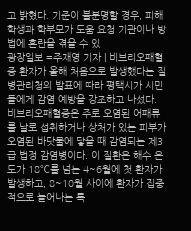고 밝혔다. 기준이 불분명할 경우, 피해학생과 학부모가 도움 요청 기관이나 방법에 혼란을 겪을 수 있
광장일보 =주재영 기자 | 비브리오패혈증 환자가 올해 처음으로 발생했다는 질병관리청의 발표에 따라 평택시가 시민들에게 감염 예방을 강조하고 나섰다. 비브리오패혈증은 주로 오염된 어패류를 날로 섭취하거나 상처가 있는 피부가 오염된 바닷물에 닿을 때 감염되는 제3급 법정 감염병이다. 이 질환은 해수 온도가 18℃를 넘는 4~6월에 첫 환자가 발생하고, 8~10월 사이에 환자가 집중적으로 늘어나는 특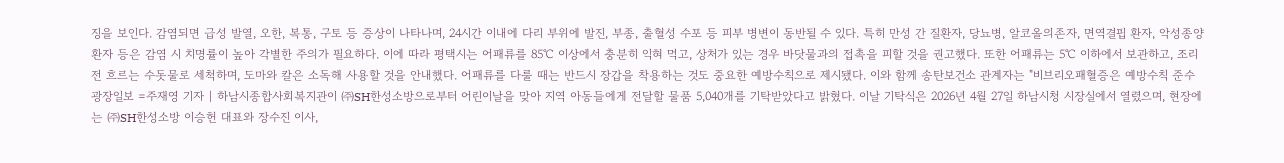징을 보인다. 감염되면 급성 발열, 오한, 복통, 구토 등 증상이 나타나며, 24시간 이내에 다리 부위에 발진, 부종, 출혈성 수포 등 피부 병변이 동반될 수 있다. 특히 만성 간 질환자, 당뇨병, 알코올의존자, 면역결핍 환자, 악성종양 환자 등은 감염 시 치명률이 높아 각별한 주의가 필요하다. 이에 따라 평택시는 어패류를 85℃ 이상에서 충분히 익혀 먹고, 상처가 있는 경우 바닷물과의 접촉을 피할 것을 권고했다. 또한 어패류는 5℃ 이하에서 보관하고, 조리 전 흐르는 수돗물로 세척하며, 도마와 칼은 소독해 사용할 것을 안내했다. 어패류를 다룰 때는 반드시 장갑을 착용하는 것도 중요한 예방수칙으로 제시됐다. 이와 함께 송탄보건소 관계자는 "비브리오패혈증은 예방수칙 준수
광장일보 =주재영 기자 | 하남시종합사회복지관이 ㈜SH한성소방으로부터 어린이날을 맞아 지역 아동들에게 전달할 물품 5,040개를 기탁받았다고 밝혔다. 이날 기탁식은 2026년 4월 27일 하남시청 시장실에서 열렸으며, 현장에는 ㈜SH한성소방 이승헌 대표와 장수진 이사,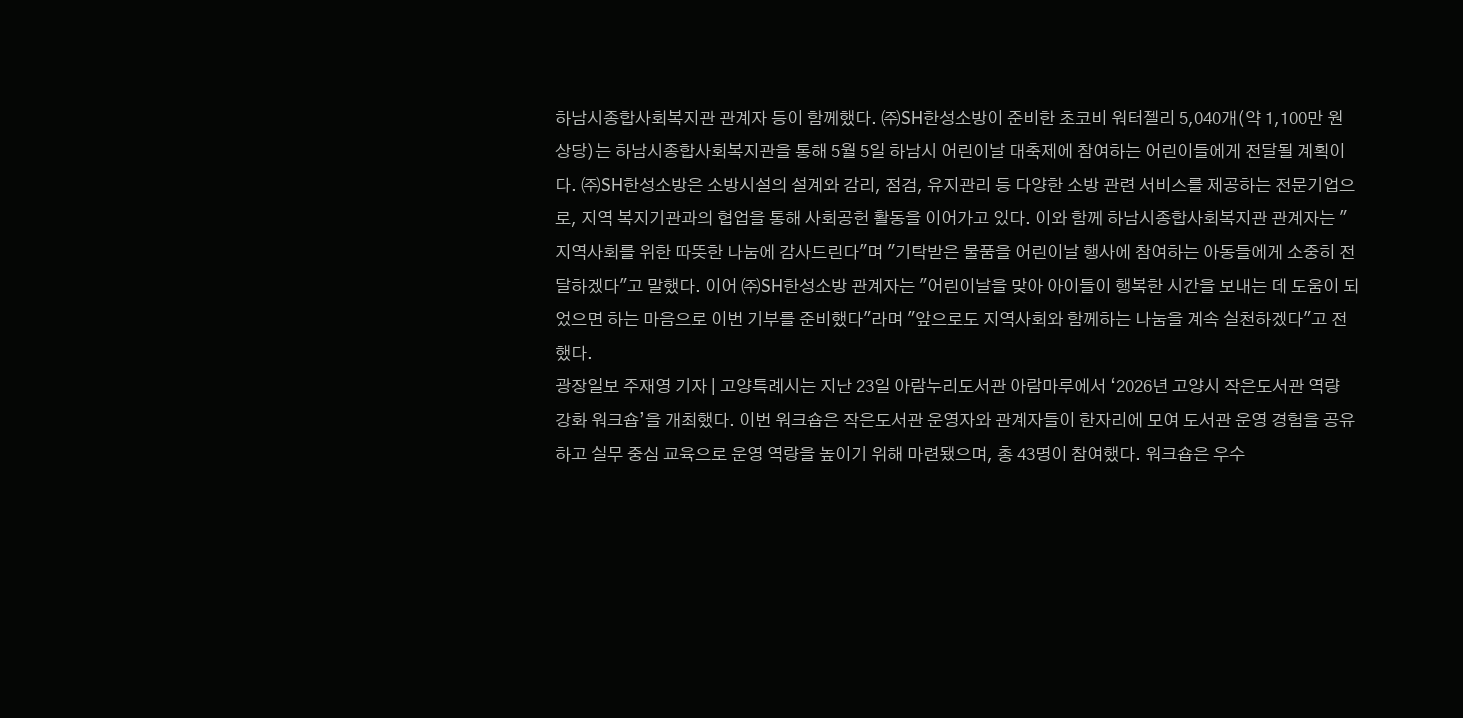하남시종합사회복지관 관계자 등이 함께했다. ㈜SH한성소방이 준비한 초코비 워터젤리 5,040개(약 1,100만 원 상당)는 하남시종합사회복지관을 통해 5월 5일 하남시 어린이날 대축제에 참여하는 어린이들에게 전달될 계획이다. ㈜SH한성소방은 소방시설의 설계와 감리, 점검, 유지관리 등 다양한 소방 관련 서비스를 제공하는 전문기업으로, 지역 복지기관과의 협업을 통해 사회공헌 활동을 이어가고 있다. 이와 함께 하남시종합사회복지관 관계자는 "지역사회를 위한 따뜻한 나눔에 감사드린다"며 "기탁받은 물품을 어린이날 행사에 참여하는 아동들에게 소중히 전달하겠다"고 말했다. 이어 ㈜SH한성소방 관계자는 "어린이날을 맞아 아이들이 행복한 시간을 보내는 데 도움이 되었으면 하는 마음으로 이번 기부를 준비했다"라며 "앞으로도 지역사회와 함께하는 나눔을 계속 실천하겠다"고 전했다.
광장일보 주재영 기자 | 고양특례시는 지난 23일 아람누리도서관 아람마루에서 ‘2026년 고양시 작은도서관 역량 강화 워크숍’을 개최했다. 이번 워크숍은 작은도서관 운영자와 관계자들이 한자리에 모여 도서관 운영 경험을 공유하고 실무 중심 교육으로 운영 역량을 높이기 위해 마련됐으며, 총 43명이 참여했다. 워크숍은 우수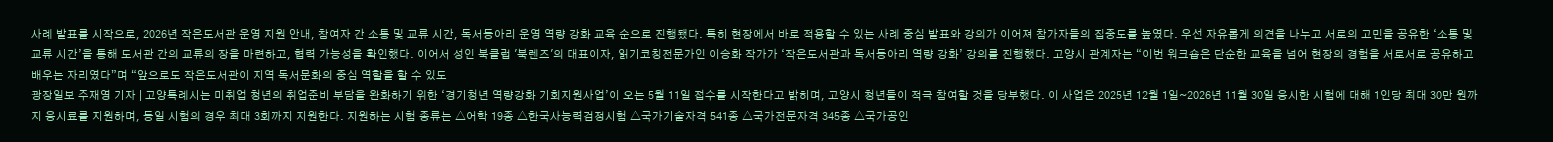사례 발표를 시작으로, 2026년 작은도서관 운영 지원 안내, 참여자 간 소통 및 교류 시간, 독서동아리 운영 역량 강화 교육 순으로 진행됐다. 특히 현장에서 바로 적용할 수 있는 사례 중심 발표와 강의가 이어져 참가자들의 집중도를 높였다. 우선 자유롭게 의견을 나누고 서로의 고민을 공유한 ‘소통 및 교류 시간’을 통해 도서관 간의 교류의 장을 마련하고, 협력 가능성을 확인했다. 이어서 성인 북클럽 '북렌즈'의 대표이자, 읽기코칭전문가인 이승화 작가가 ‘작은도서관과 독서동아리 역량 강화’ 강의를 진행했다. 고양시 관계자는 “이번 워크숍은 단순한 교육을 넘어 현장의 경험을 서로서로 공유하고 배우는 자리였다”며 “앞으로도 작은도서관이 지역 독서문화의 중심 역할을 할 수 있도
광장일보 주재영 기자 | 고양특례시는 미취업 청년의 취업준비 부담을 완화하기 위한 ‘경기청년 역량강화 기회지원사업’이 오는 5월 11일 접수를 시작한다고 밝히며, 고양시 청년들이 적극 참여할 것을 당부했다. 이 사업은 2025년 12월 1일~2026년 11월 30일 응시한 시험에 대해 1인당 최대 30만 원까지 응시료를 지원하며, 동일 시험의 경우 최대 3회까지 지원한다. 지원하는 시험 종류는 △어학 19종 △한국사능력검정시험 △국가기술자격 541종 △국가전문자격 345종 △국가공인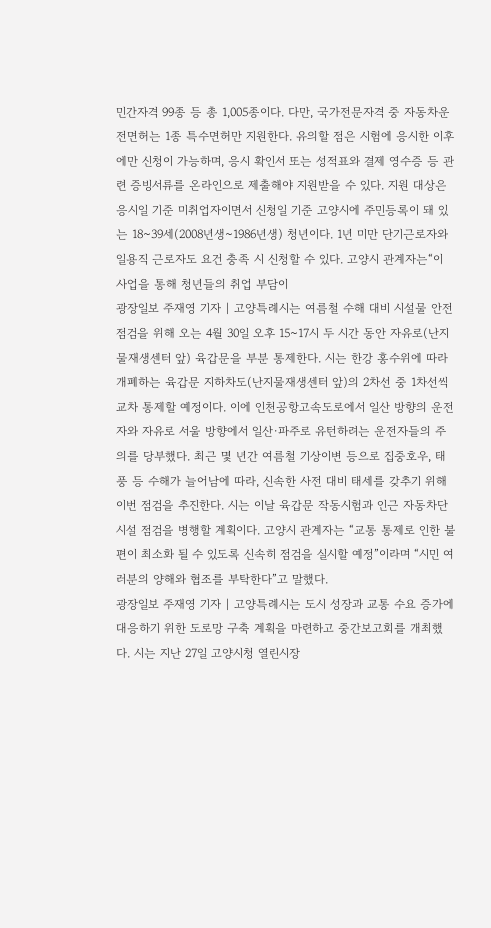민간자격 99종 등 총 1,005종이다. 다만, 국가전문자격 중 자동차운전면허는 1종 특수면허만 지원한다. 유의할 점은 시험에 응시한 이후에만 신청이 가능하며, 응시 확인서 또는 성적표와 결제 영수증 등 관련 증빙서류를 온라인으로 제출해야 지원받을 수 있다. 지원 대상은 응시일 기준 미취업자이면서 신청일 기준 고양시에 주민등록이 돼 있는 18~39세(2008년생~1986년생) 청년이다. 1년 미만 단기근로자와 일용직 근로자도 요건 충족 시 신청할 수 있다. 고양시 관계자는“이 사업을 통해 청년들의 취업 부담이
광장일보 주재영 기자 | 고양특례시는 여름철 수해 대비 시설물 안전점검을 위해 오는 4월 30일 오후 15~17시 두 시간 동안 자유로(난지물재생센터 앞) 육갑문을 부분 통제한다. 시는 한강 홍수위에 따라 개폐하는 육갑문 지하차도(난지물재생센터 앞)의 2차선 중 1차선씩 교차 통제할 예정이다. 이에 인천공항고속도로에서 일산 방향의 운전자와 자유로 서울 방향에서 일산·파주로 유턴하려는 운전자들의 주의를 당부했다. 최근 몇 년간 여름철 기상이변 등으로 집중호우, 태풍 등 수해가 늘어남에 따라, 신속한 사전 대비 태세를 갖추기 위해 이번 점검을 추진한다. 시는 이날 육갑문 작동시험과 인근 자동차단시설 점검을 병행할 계획이다. 고양시 관계자는 “교통 통제로 인한 불편이 최소화 될 수 있도록 신속히 점검을 실시할 예정”이라며 “시민 여러분의 양해와 협조를 부탁한다”고 말했다.
광장일보 주재영 기자 | 고양특례시는 도시 성장과 교통 수요 증가에 대응하기 위한 도로망 구축 계획을 마련하고 중간보고회를 개최했다. 시는 지난 27일 고양시청 열린시장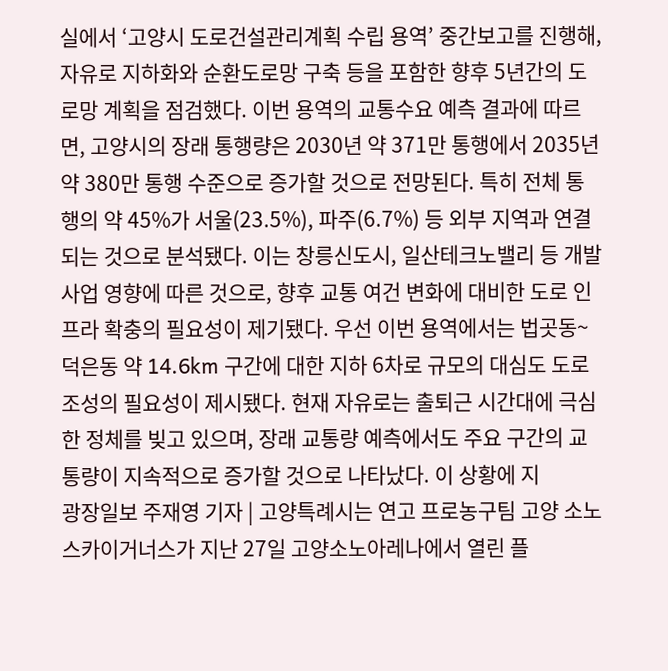실에서 ‘고양시 도로건설관리계획 수립 용역’ 중간보고를 진행해, 자유로 지하화와 순환도로망 구축 등을 포함한 향후 5년간의 도로망 계획을 점검했다. 이번 용역의 교통수요 예측 결과에 따르면, 고양시의 장래 통행량은 2030년 약 371만 통행에서 2035년 약 380만 통행 수준으로 증가할 것으로 전망된다. 특히 전체 통행의 약 45%가 서울(23.5%), 파주(6.7%) 등 외부 지역과 연결되는 것으로 분석됐다. 이는 창릉신도시, 일산테크노밸리 등 개발사업 영향에 따른 것으로, 향후 교통 여건 변화에 대비한 도로 인프라 확충의 필요성이 제기됐다. 우선 이번 용역에서는 법곳동~덕은동 약 14.6km 구간에 대한 지하 6차로 규모의 대심도 도로 조성의 필요성이 제시됐다. 현재 자유로는 출퇴근 시간대에 극심한 정체를 빚고 있으며, 장래 교통량 예측에서도 주요 구간의 교통량이 지속적으로 증가할 것으로 나타났다. 이 상황에 지
광장일보 주재영 기자 | 고양특례시는 연고 프로농구팀 고양 소노 스카이거너스가 지난 27일 고양소노아레나에서 열린 플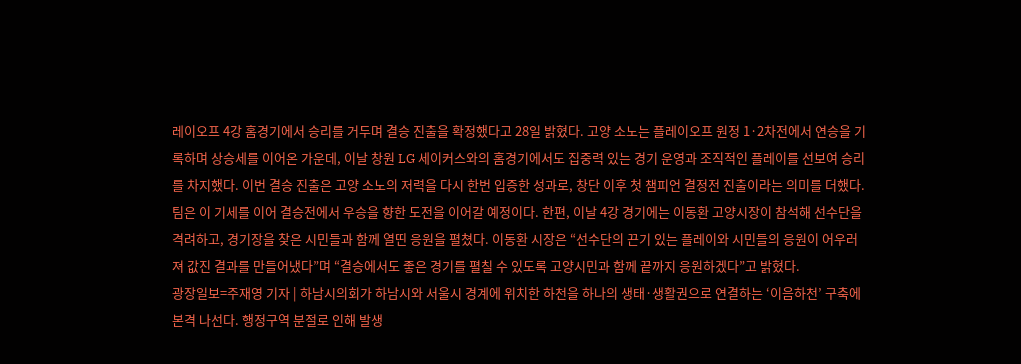레이오프 4강 홈경기에서 승리를 거두며 결승 진출을 확정했다고 28일 밝혔다. 고양 소노는 플레이오프 원정 1·2차전에서 연승을 기록하며 상승세를 이어온 가운데, 이날 창원 LG 세이커스와의 홈경기에서도 집중력 있는 경기 운영과 조직적인 플레이를 선보여 승리를 차지했다. 이번 결승 진출은 고양 소노의 저력을 다시 한번 입증한 성과로, 창단 이후 첫 챔피언 결정전 진출이라는 의미를 더했다. 팀은 이 기세를 이어 결승전에서 우승을 향한 도전을 이어갈 예정이다. 한편, 이날 4강 경기에는 이동환 고양시장이 참석해 선수단을 격려하고, 경기장을 찾은 시민들과 함께 열띤 응원을 펼쳤다. 이동환 시장은 “선수단의 끈기 있는 플레이와 시민들의 응원이 어우러져 값진 결과를 만들어냈다”며 “결승에서도 좋은 경기를 펼칠 수 있도록 고양시민과 함께 끝까지 응원하겠다”고 밝혔다.
광장일보=주재영 기자 | 하남시의회가 하남시와 서울시 경계에 위치한 하천을 하나의 생태·생활권으로 연결하는 ‘이음하천’ 구축에 본격 나선다. 행정구역 분절로 인해 발생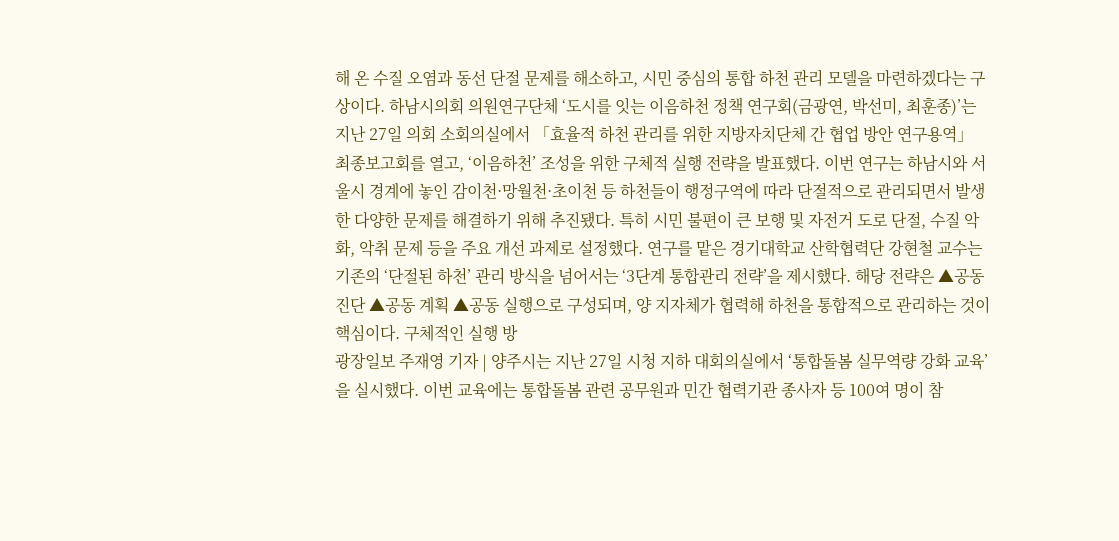해 온 수질 오염과 동선 단절 문제를 해소하고, 시민 중심의 통합 하천 관리 모델을 마련하겠다는 구상이다. 하남시의회 의원연구단체 ‘도시를 잇는 이음하천 정책 연구회(금광연, 박선미, 최훈종)’는 지난 27일 의회 소회의실에서 「효율적 하천 관리를 위한 지방자치단체 간 협업 방안 연구용역」 최종보고회를 열고, ‘이음하천’ 조성을 위한 구체적 실행 전략을 발표했다. 이번 연구는 하남시와 서울시 경계에 놓인 감이천·망월천·초이천 등 하천들이 행정구역에 따라 단절적으로 관리되면서 발생한 다양한 문제를 해결하기 위해 추진됐다. 특히 시민 불편이 큰 보행 및 자전거 도로 단절, 수질 악화, 악취 문제 등을 주요 개선 과제로 설정했다. 연구를 맡은 경기대학교 산학협력단 강현철 교수는 기존의 ‘단절된 하천’ 관리 방식을 넘어서는 ‘3단계 통합관리 전략’을 제시했다. 해당 전략은 ▲공동 진단 ▲공동 계획 ▲공동 실행으로 구성되며, 양 지자체가 협력해 하천을 통합적으로 관리하는 것이 핵심이다. 구체적인 실행 방
광장일보 주재영 기자 | 양주시는 지난 27일 시청 지하 대회의실에서 ‘통합돌봄 실무역량 강화 교육’을 실시했다. 이번 교육에는 통합돌봄 관련 공무원과 민간 협력기관 종사자 등 100여 명이 참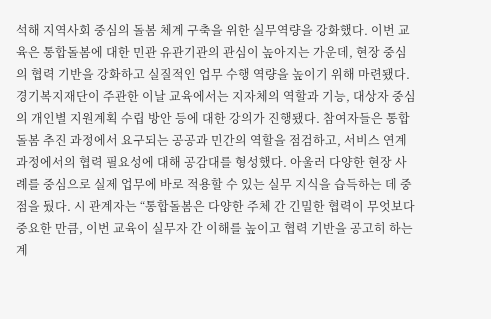석해 지역사회 중심의 돌봄 체계 구축을 위한 실무역량을 강화했다. 이번 교육은 통합돌봄에 대한 민관 유관기관의 관심이 높아지는 가운데, 현장 중심의 협력 기반을 강화하고 실질적인 업무 수행 역량을 높이기 위해 마련됐다. 경기복지재단이 주관한 이날 교육에서는 지자체의 역할과 기능, 대상자 중심의 개인별 지원계획 수립 방안 등에 대한 강의가 진행됐다. 참여자들은 통합돌봄 추진 과정에서 요구되는 공공과 민간의 역할을 점검하고, 서비스 연계 과정에서의 협력 필요성에 대해 공감대를 형성했다. 아울러 다양한 현장 사례를 중심으로 실제 업무에 바로 적용할 수 있는 실무 지식을 습득하는 데 중점을 뒀다. 시 관계자는 “통합돌봄은 다양한 주체 간 긴밀한 협력이 무엇보다 중요한 만큼, 이번 교육이 실무자 간 이해를 높이고 협력 기반을 공고히 하는 계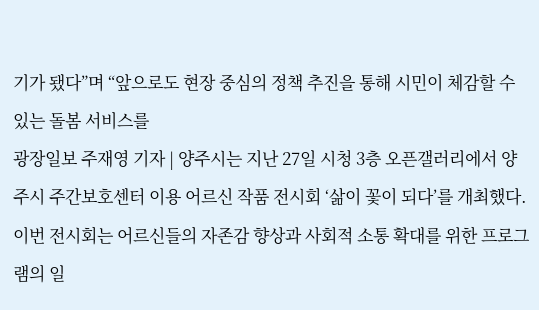기가 됐다”며 “앞으로도 현장 중심의 정책 추진을 통해 시민이 체감할 수 있는 돌봄 서비스를
광장일보 주재영 기자 | 양주시는 지난 27일 시청 3층 오픈갤러리에서 양주시 주간보호센터 이용 어르신 작품 전시회 ‘삶이 꽃이 되다’를 개최했다. 이번 전시회는 어르신들의 자존감 향상과 사회적 소통 확대를 위한 프로그램의 일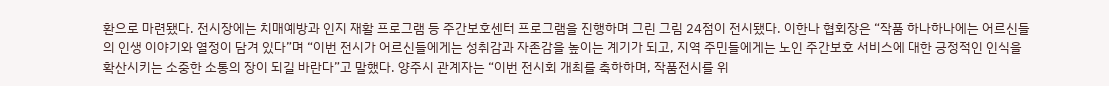환으로 마련됐다. 전시장에는 치매예방과 인지 재활 프로그램 등 주간보호센터 프로그램을 진행하며 그린 그림 24점이 전시됐다. 이한나 협회장은 “작품 하나하나에는 어르신들의 인생 이야기와 열정이 담겨 있다”며 “이번 전시가 어르신들에게는 성취감과 자존감을 높이는 계기가 되고, 지역 주민들에게는 노인 주간보호 서비스에 대한 긍정적인 인식을 확산시키는 소중한 소통의 장이 되길 바란다”고 말했다. 양주시 관계자는 “이번 전시회 개최를 축하하며, 작품전시를 위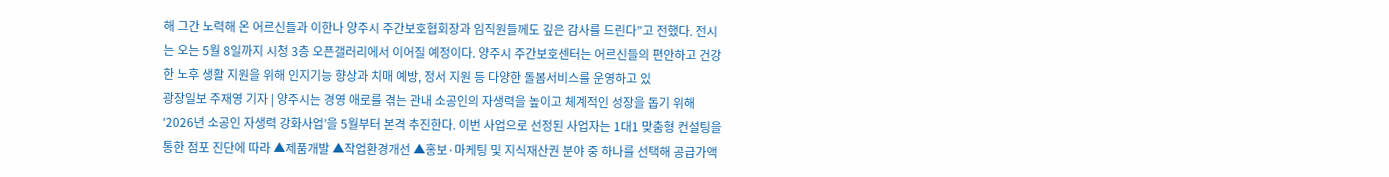해 그간 노력해 온 어르신들과 이한나 양주시 주간보호협회장과 임직원들께도 깊은 감사를 드린다”고 전했다. 전시는 오는 5월 8일까지 시청 3층 오픈갤러리에서 이어질 예정이다. 양주시 주간보호센터는 어르신들의 편안하고 건강한 노후 생활 지원을 위해 인지기능 향상과 치매 예방, 정서 지원 등 다양한 돌봄서비스를 운영하고 있
광장일보 주재영 기자 | 양주시는 경영 애로를 겪는 관내 소공인의 자생력을 높이고 체계적인 성장을 돕기 위해 ‘2026년 소공인 자생력 강화사업’을 5월부터 본격 추진한다. 이번 사업으로 선정된 사업자는 1대1 맞춤형 컨설팅을 통한 점포 진단에 따라 ▲제품개발 ▲작업환경개선 ▲홍보·마케팅 및 지식재산권 분야 중 하나를 선택해 공급가액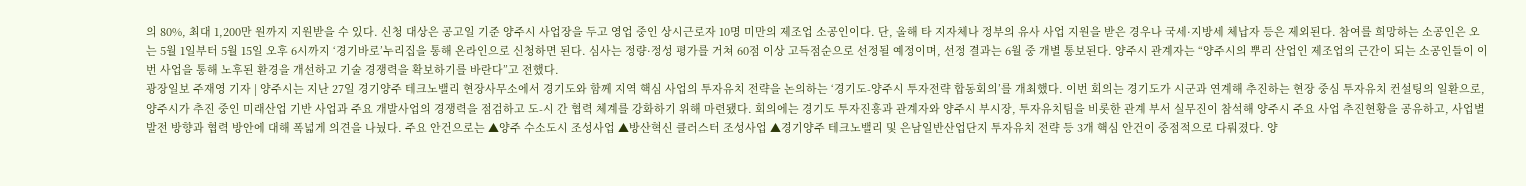의 80%, 최대 1,200만 원까지 지원받을 수 있다. 신청 대상은 공고일 기준 양주시 사업장을 두고 영업 중인 상시근로자 10명 미만의 제조업 소공인이다. 단, 올해 타 지자체나 정부의 유사 사업 지원을 받은 경우나 국세·지방세 체납자 등은 제외된다. 참여를 희망하는 소공인은 오는 5월 1일부터 5월 15일 오후 6시까지 ‘경기바로’누리집을 통해 온라인으로 신청하면 된다. 심사는 정량·정성 평가를 거쳐 60점 이상 고득점순으로 선정될 예정이며, 선정 결과는 6월 중 개별 통보된다. 양주시 관계자는 “양주시의 뿌리 산업인 제조업의 근간이 되는 소공인들이 이번 사업을 통해 노후된 환경을 개선하고 기술 경쟁력을 확보하기를 바란다”고 전했다.
광장일보 주재영 기자 | 양주시는 지난 27일 경기양주 테크노밸리 현장사무소에서 경기도와 함께 지역 핵심 사업의 투자유치 전략을 논의하는 ‘경기도-양주시 투자전략 합동회의’를 개최했다. 이번 회의는 경기도가 시군과 연계해 추진하는 현장 중심 투자유치 컨설팅의 일환으로, 양주시가 추진 중인 미래산업 기반 사업과 주요 개발사업의 경쟁력을 점검하고 도-시 간 협력 체계를 강화하기 위해 마련됐다. 회의에는 경기도 투자진흥과 관계자와 양주시 부시장, 투자유치팀을 비롯한 관계 부서 실무진이 참석해 양주시 주요 사업 추진현황을 공유하고, 사업별 발전 방향과 협력 방안에 대해 폭넓게 의견을 나눴다. 주요 안건으로는 ▲양주 수소도시 조성사업 ▲방산혁신 클러스터 조성사업 ▲경기양주 테크노밸리 및 은남일반산업단지 투자유치 전략 등 3개 핵심 안건이 중점적으로 다뤄졌다. 양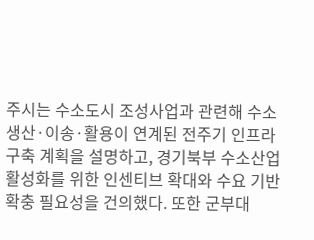주시는 수소도시 조성사업과 관련해 수소 생산·이송·활용이 연계된 전주기 인프라 구축 계획을 설명하고, 경기북부 수소산업 활성화를 위한 인센티브 확대와 수요 기반 확충 필요성을 건의했다. 또한 군부대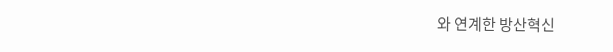와 연계한 방산혁신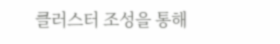클러스터 조성을 통해